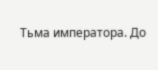Тьма императора. До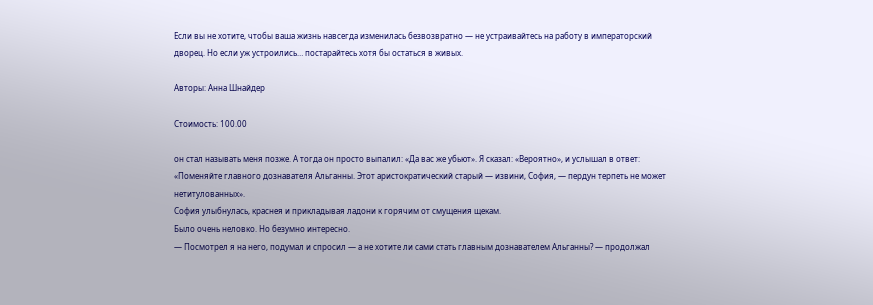Если вы не хотите, чтобы ваша жизнь навсегда изменилась безвозвратно — не устраивайтесь на работу в императорский дворец. Но если уж устроились… постарайтесь хотя бы остаться в живых.

Авторы: Анна Шнайдер

Стоимость: 100.00

он стал называть меня позже. А тогда он просто выпалил: «Да вас же убьют». Я сказал: «Вероятно», и услышал в ответ: «Поменяйте главного дознавателя Альганны. Этот аристократический старый — извини, София, — пердун терпеть не может нетитулованных».
София улыбнулась, краснея и прикладывая ладони к горячим от смущения щекам.
Было очень неловко. Но безумно интересно.
— Посмотрел я на него, подумал и спросил — а не хотите ли сами стать главным дознавателем Альганны? — продолжал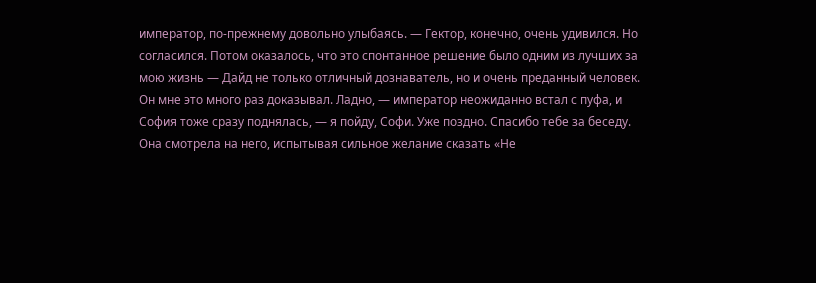император, по-прежнему довольно улыбаясь. — Гектор, конечно, очень удивился. Но согласился. Потом оказалось, что это спонтанное решение было одним из лучших за мою жизнь — Дайд не только отличный дознаватель, но и очень преданный человек. Он мне это много раз доказывал. Ладно, — император неожиданно встал с пуфа, и София тоже сразу поднялась, — я пойду, Софи. Уже поздно. Спасибо тебе за беседу.
Она смотрела на него, испытывая сильное желание сказать «Не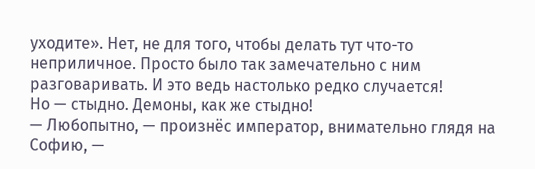уходите». Нет, не для того, чтобы делать тут что-то неприличное. Просто было так замечательно с ним разговаривать. И это ведь настолько редко случается!
Но — стыдно. Демоны, как же стыдно!
— Любопытно, — произнёс император, внимательно глядя на Софию, —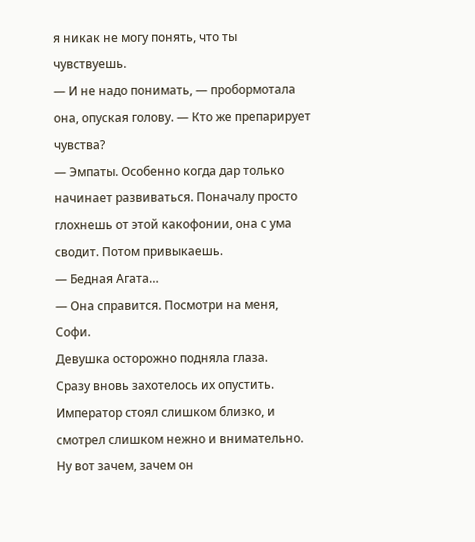я никак не могу понять, что ты чувствуешь.
— И не надо понимать, — пробормотала она, опуская голову. — Кто же препарирует чувства?
— Эмпаты. Особенно когда дар только начинает развиваться. Поначалу просто глохнешь от этой какофонии, она с ума сводит. Потом привыкаешь.
— Бедная Агата…
— Она справится. Посмотри на меня, Софи.
Девушка осторожно подняла глаза.
Сразу вновь захотелось их опустить. Император стоял слишком близко, и смотрел слишком нежно и внимательно.
Ну вот зачем, зачем он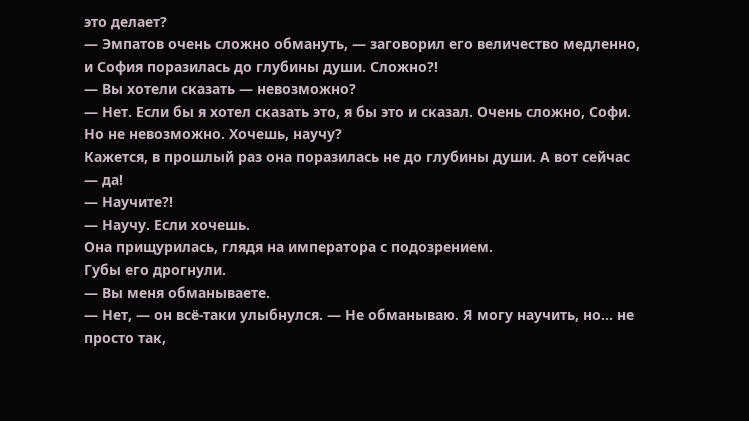это делает?
— Эмпатов очень сложно обмануть, — заговорил его величество медленно, и София поразилась до глубины души. Сложно?!
— Вы хотели сказать — невозможно?
— Нет. Если бы я хотел сказать это, я бы это и сказал. Очень сложно, Софи. Но не невозможно. Хочешь, научу?
Кажется, в прошлый раз она поразилась не до глубины души. А вот сейчас — да!
— Научите?!
— Научу. Если хочешь.
Она прищурилась, глядя на императора с подозрением.
Губы его дрогнули.
— Вы меня обманываете.
— Нет, — он всё-таки улыбнулся. — Не обманываю. Я могу научить, но… не просто так,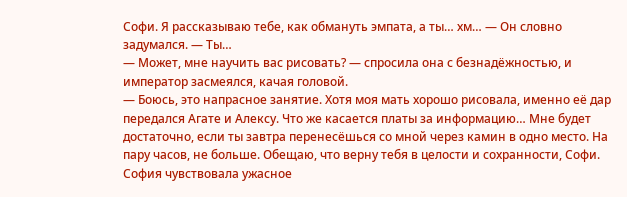Софи. Я рассказываю тебе, как обмануть эмпата, а ты… хм… — Он словно задумался. — Ты…
— Может, мне научить вас рисовать? — спросила она с безнадёжностью, и император засмеялся, качая головой.
— Боюсь, это напрасное занятие. Хотя моя мать хорошо рисовала, именно её дар передался Агате и Алексу. Что же касается платы за информацию… Мне будет достаточно, если ты завтра перенесёшься со мной через камин в одно место. На пару часов, не больше. Обещаю, что верну тебя в целости и сохранности, Софи.
София чувствовала ужасное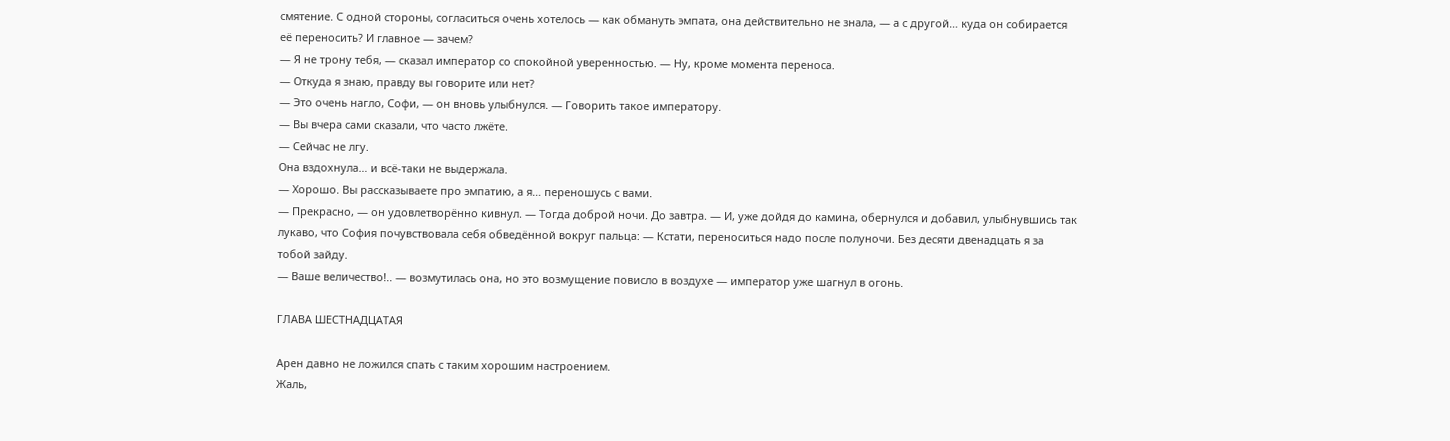смятение. С одной стороны, согласиться очень хотелось — как обмануть эмпата, она действительно не знала, — а с другой… куда он собирается её переносить? И главное — зачем?
— Я не трону тебя, — сказал император со спокойной уверенностью. — Ну, кроме момента переноса.
— Откуда я знаю, правду вы говорите или нет?
— Это очень нагло, Софи, — он вновь улыбнулся. — Говорить такое императору.
— Вы вчера сами сказали, что часто лжёте.
— Сейчас не лгу.
Она вздохнула… и всё-таки не выдержала.
— Хорошо. Вы рассказываете про эмпатию, а я… переношусь с вами.
— Прекрасно, — он удовлетворённо кивнул. — Тогда доброй ночи. До завтра. — И, уже дойдя до камина, обернулся и добавил, улыбнувшись так лукаво, что София почувствовала себя обведённой вокруг пальца: — Кстати, переноситься надо после полуночи. Без десяти двенадцать я за тобой зайду.
— Ваше величество!.. — возмутилась она, но это возмущение повисло в воздухе — император уже шагнул в огонь.

ГЛАВА ШЕСТНАДЦАТАЯ

Арен давно не ложился спать с таким хорошим настроением.
Жаль,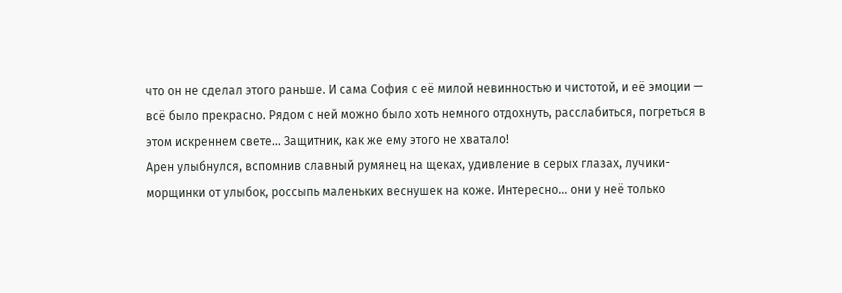что он не сделал этого раньше. И сама София с её милой невинностью и чистотой, и её эмоции — всё было прекрасно. Рядом с ней можно было хоть немного отдохнуть, расслабиться, погреться в этом искреннем свете… Защитник, как же ему этого не хватало!
Арен улыбнулся, вспомнив славный румянец на щеках, удивление в серых глазах, лучики-морщинки от улыбок, россыпь маленьких веснушек на коже. Интересно… они у неё только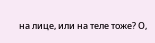на лице, или на теле тоже? О,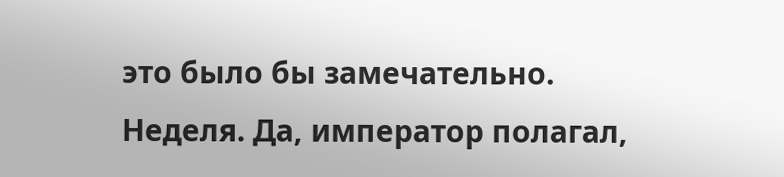это было бы замечательно.
Неделя. Да, император полагал,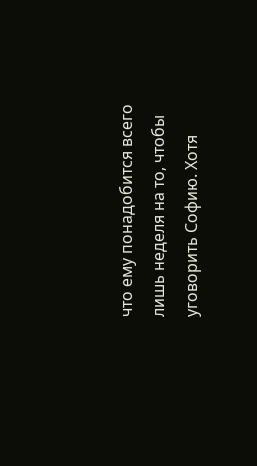что ему понадобится всего лишь неделя на то, чтобы уговорить Софию. Хотя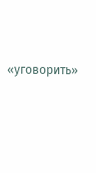«уговорить»